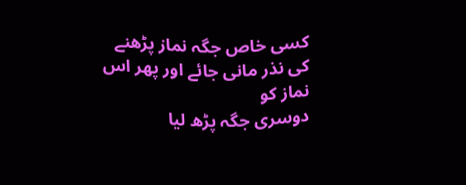کسی خاص جگہ نماز پڑھنے کی نذر مانی جائے اور پھر اس نماز کو
دوسری جگہ پڑھ لیا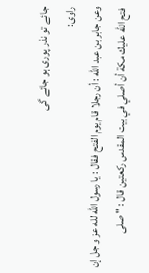جائے تو نذر پوری ہو جائے گی
راوی:
وعن جابر بن عبد الله : أن رجلا قام يوم الفتح فقال : يا رسول الله لله عز و جل إن فتح الله عليك مكة أن أصلي في بيت المقدس ركعتين قال : " صلى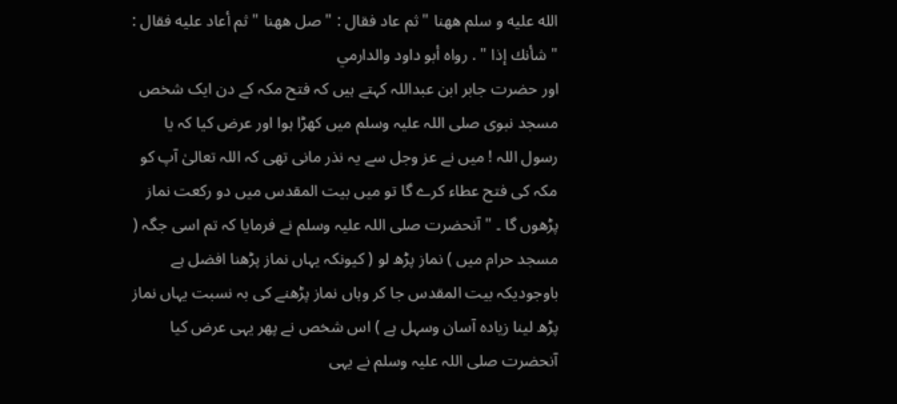الله عليه و سلم ههنا " ثم عاد فقال : " صل ههنا " ثم أعاد عليه فقال : " شأنك إذا " . رواه أبو داود والدارمي
اور حضرت جابر ابن عبداللہ کہتے ہیں کہ فتح مکہ کے دن ایک شخص مسجد نبوی صلی اللہ علیہ وسلم میں کھڑا ہوا اور عرض کیا کہ یا رسول اللہ ! میں نے عز وجل سے یہ نذر مانی تھی کہ اللہ تعالیٰ آپ کو مکہ کی فتح عطاء کرے گا تو میں بیت المقدس میں دو رکعت نماز پڑھوں گا ۔ " آنحضرت صلی اللہ علیہ وسلم نے فرمایا کہ تم اسی جگہ ( مسجد حرام میں ) نماز پڑھ لو ( کیونکہ یہاں نماز پڑھنا افضل ہے باوجودیکہ بیت المقدس جا کر وہاں نماز پڑھنے کی بہ نسبت یہاں نماز پڑھ لینا زیادہ آسان وسہل ہے ) اس شخص نے پھر یہی عرض کیا آنحضرت صلی اللہ علیہ وسلم نے یہی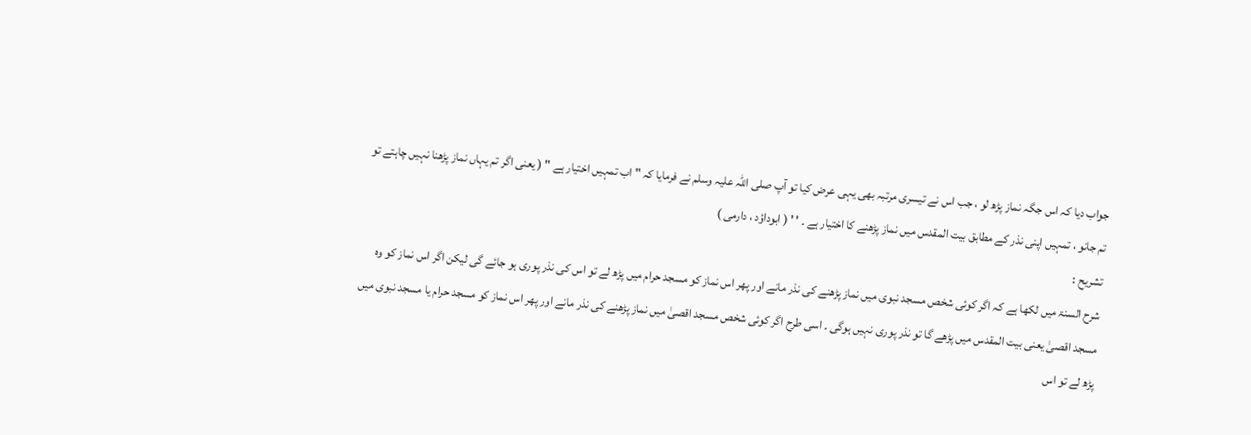جواب دیا کہ اس جگہ نماز پڑھ لو ، جب اس نے تیسری مرتبہ بھی یہی عرض کیا تو آپ صلی اللہ علیہ وسلم نے فرمایا کہ " اب تمہیں اختیار ہے " ( یعنی اگر تم یہاں نماز پڑھنا نہیں چاہتے تو تم جانو ، تمہیں اپنی نذر کے مطابق بیت المقدس میں نماز پڑھنے کا اختیار ہے ۔ ' ' ( ابوداؤد ، دارمی )
تشریح :
شرح السنۃ میں لکھا ہے کہ اگر کوئی شخص مسجد نبوی میں نماز پڑھنے کی نذر مانے اور پھر اس نماز کو مسجد حرام میں پڑھ لے تو اس کی نذر پوری ہو جائے گی لیکن اگر اس نماز کو وہ مسجد اقصیٰ یعنی بیت المقدس میں پڑھے گا تو نذر پوری نہیں ہوگی ۔ اسی طرح اگر کوئی شخص مسجد اقصیٰ میں نماز پڑھنے کی نذر مانے اور پھر اس نماز کو مسجد حرام یا مسجد نبوی میں پڑھ لے تو اس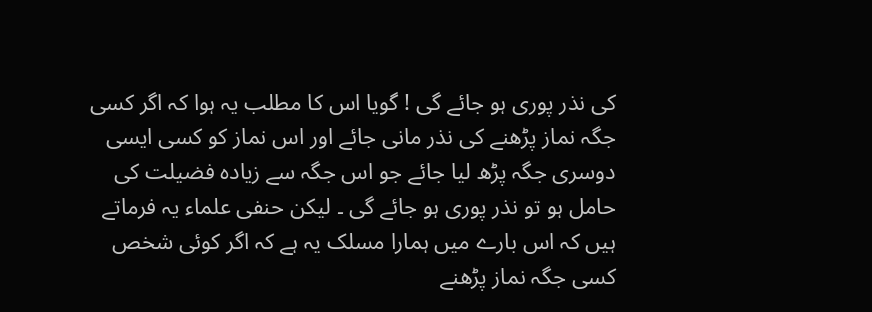کی نذر پوری ہو جائے گی ! گویا اس کا مطلب یہ ہوا کہ اگر کسی جگہ نماز پڑھنے کی نذر مانی جائے اور اس نماز کو کسی ایسی دوسری جگہ پڑھ لیا جائے جو اس جگہ سے زیادہ فضیلت کی حامل ہو تو نذر پوری ہو جائے گی ۔ لیکن حنفی علماء یہ فرماتے ہیں کہ اس بارے میں ہمارا مسلک یہ ہے کہ اگر کوئی شخص کسی جگہ نماز پڑھنے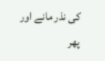کی نذر مانے اور پھر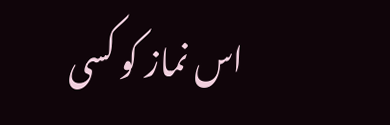اس نماز کو کسی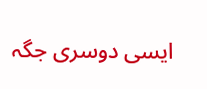ایسی دوسری جگہ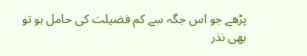پڑھے جو اس جگہ سے کم فضیلت کی حامل ہو تو بھی نذر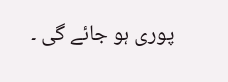پوری ہو جائے گی ۔